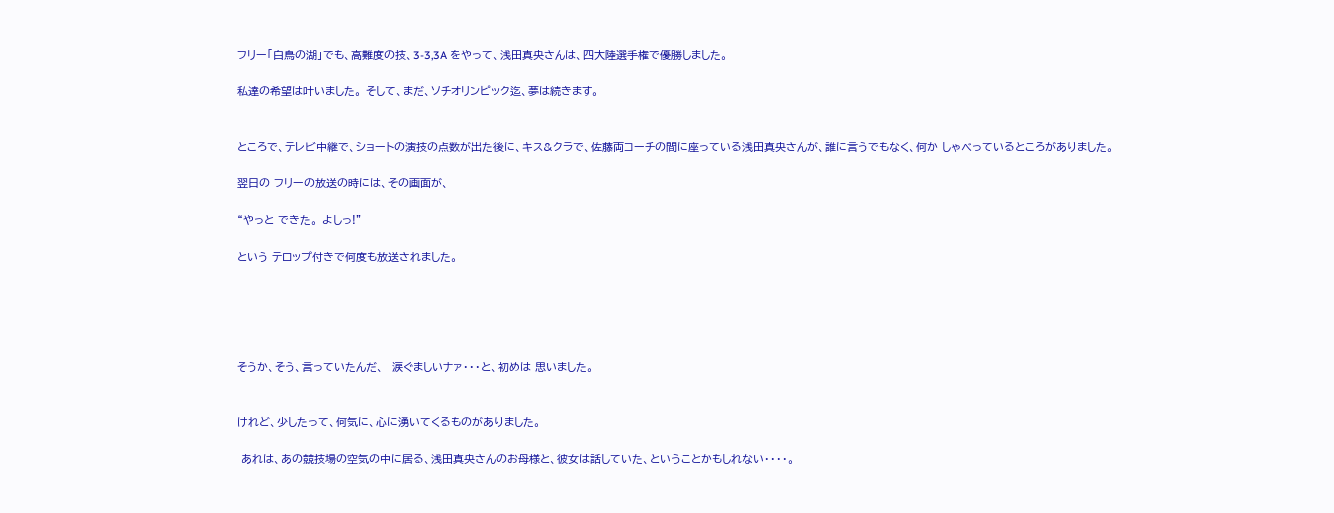フリー「白鳥の湖」でも、高難度の技、3-3,3A をやって、浅田真央さんは、四大陸選手権で優勝しました。

私達の希望は叶いました。 そして、まだ、ソチオリンピック迄、夢は続きます。


ところで、テレビ中継で、ショートの演技の点数が出た後に、キス&クラで、佐藤両コーチの間に座っている浅田真央さんが、誰に言うでもなく、何か しゃべっているところがありました。

翌日の フリーの放送の時には、その画面が、

“やっと できた。 よしっ!”

という テロップ付きで何度も放送されました。





そうか、そう、言っていたんだ、  涙ぐましいナァ・・・と、初めは 思いました。


けれど、少したって、何気に、心に湧いてくるものがありました。

 あれは、あの競技場の空気の中に居る、浅田真央さんのお母様と、彼女は話していた、ということかもしれない・・・・。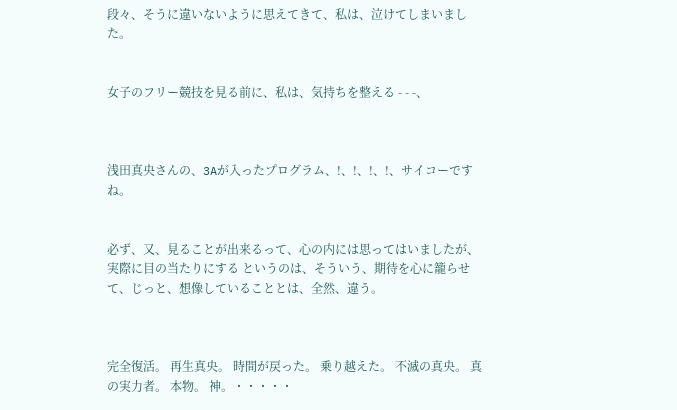段々、そうに違いないように思えてきて、私は、泣けてしまいました。


女子のフリー競技を見る前に、私は、気持ちを整える - - -、



浅田真央さんの、3Aが入ったプログラム、!、!、!、!、サイコーですね。


必ず、又、見ることが出来るって、心の内には思ってはいましたが、実際に目の当たりにする というのは、そういう、期待を心に籠らせて、じっと、想像していることとは、全然、違う。



完全復活。 再生真央。 時間が戻った。 乗り越えた。 不滅の真央。 真の実力者。 本物。 神。・・・・・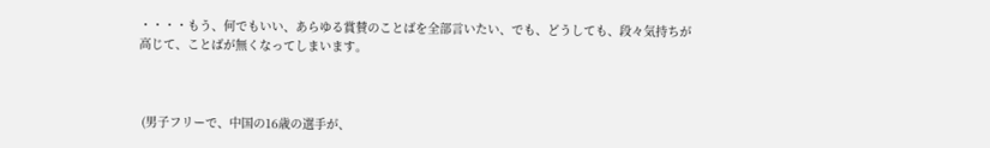・・・・もう、何でもいい、あらゆる賞賛のことばを全部言いたい、でも、どうしても、段々気持ちが高じて、ことばが無くなってしまいます。



 (男子フリーで、中国の16歳の選手が、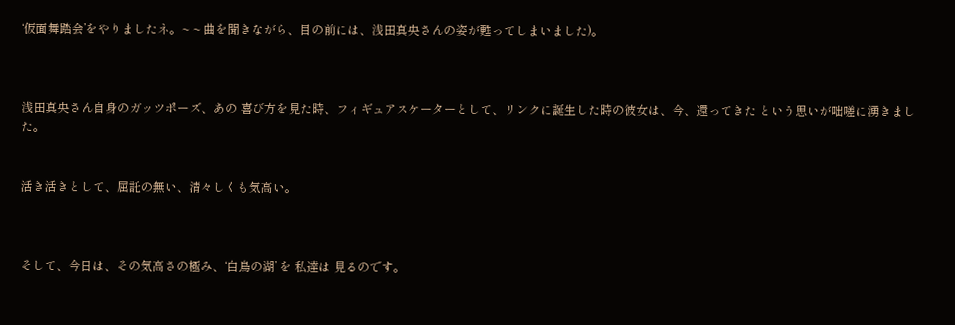‘仮面舞踏会’をやりましたネ。~ ~ 曲を聞きながら、目の前には、浅田真央さんの姿が甦ってしまいました)。



浅田真央さん自身のガッツポーズ、あの 喜び方を見た時、フィギュアスケーターとして、リンクに誕生した時の彼女は、今、還ってきた という思いが咄嗟に湧きました。


活き活きとして、屈託の無い、清々しくも気高い。



そして、今日は、その気高さの極み、‘白鳥の湖’ を 私達は 見るのです。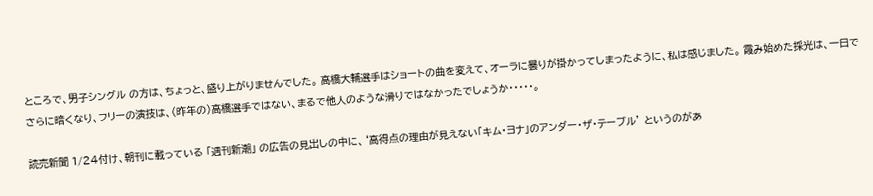ところで、男子シングル の方は、ちょっと、盛り上がりませんでした。 高橋大輔選手はショートの曲を変えて、オーラに曇りが掛かってしまったように、私は感じました。 霞み始めた採光は、一日でさらに暗くなり、フリーの演技は、(昨年の)高橋選手ではない、まるで他人のような滑りではなかったでしょうか・・・・・。

読売新聞 1/24付け、朝刊に載っている 「週刊新潮」 の広告の見出しの中に、‘高得点の理由が見えない「キム・ヨナ」のアンダー・ザ・テーブル’ というのがあ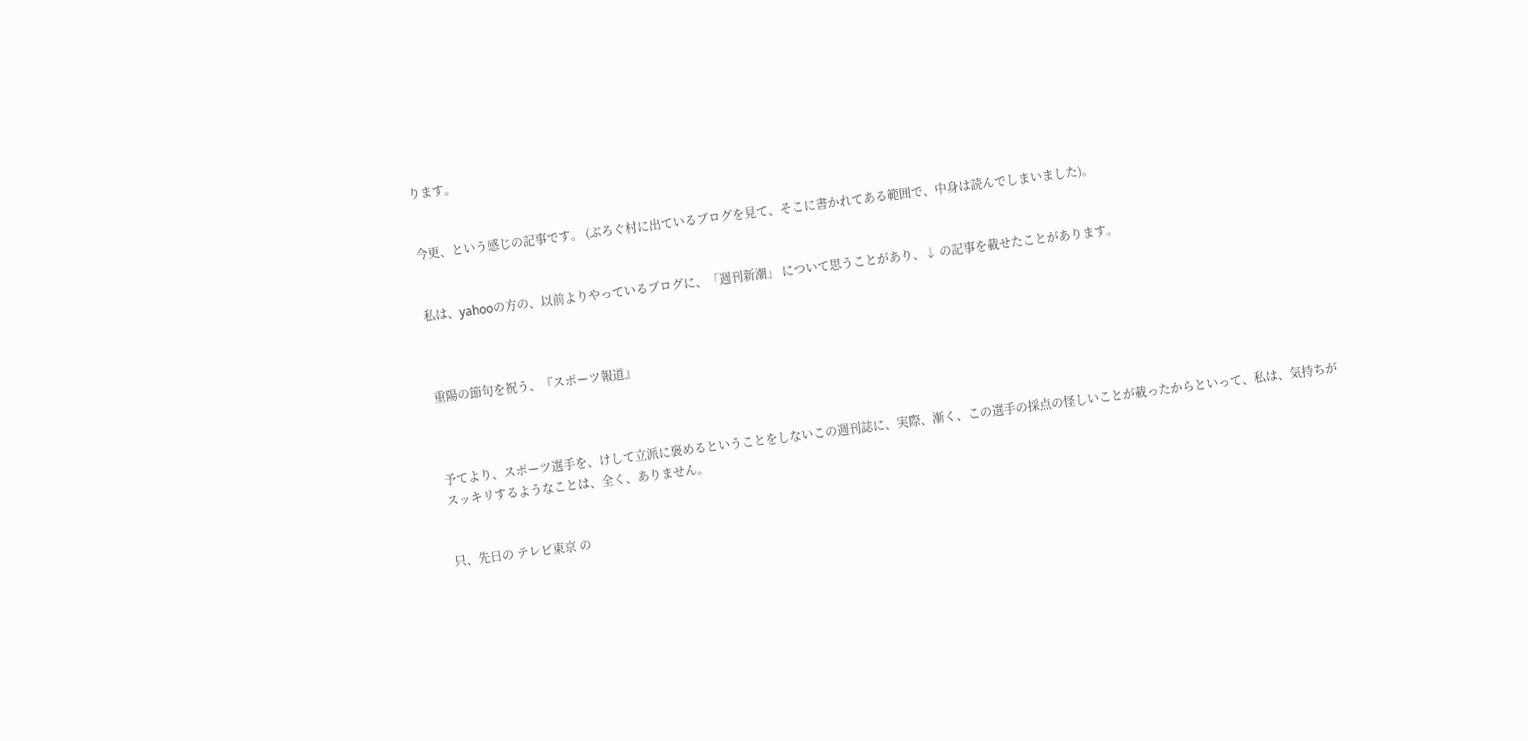ります。


今更、という感じの記事です。 (ぶろぐ村に出ているブログを見て、そこに書かれてある範囲で、中身は読んでしまいました)。


私は、yahooの方の、以前よりやっているブログに、「週刊新潮」 について思うことがあり、↓ の記事を載せたことがあります。



重陽の節句を祝う、『スポーツ報道』



予てより、スポーツ選手を、けして立派に褒めるということをしないこの週刊誌に、実際、漸く、この選手の採点の怪しいことが載ったからといって、私は、気持ちがスッキリするようなことは、全く、ありません。


只、先日の テレビ東京 の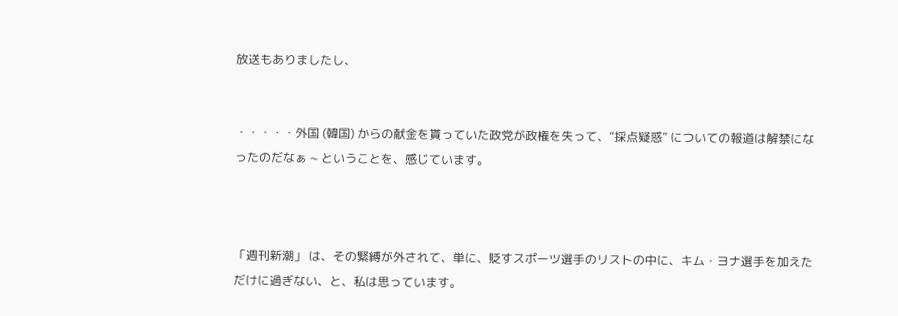放送もありましたし、


・・・・・外国 (韓国) からの献金を貰っていた政党が政権を失って、“採点疑惑” についての報道は解禁になったのだなぁ ~ ということを、感じています。



「週刊新潮」 は、その緊縛が外されて、単に、貶すスポーツ選手のリストの中に、キム・ヨナ選手を加えただけに過ぎない、と、私は思っています。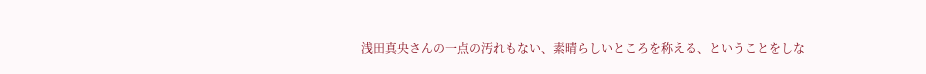浅田真央さんの一点の汚れもない、素晴らしいところを称える、ということをしな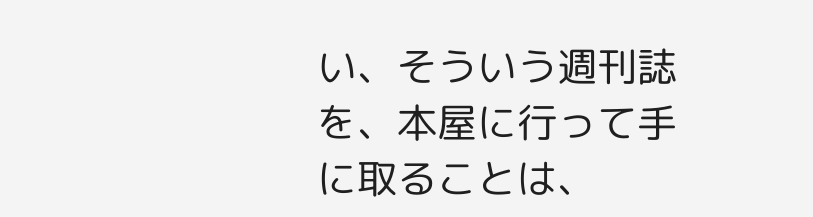い、そういう週刊誌を、本屋に行って手に取ることは、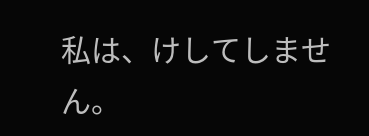私は、けしてしません。